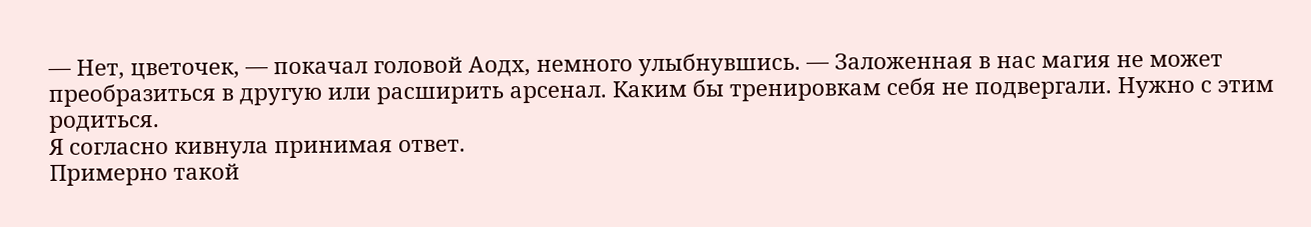— Нет, цветочек, — покачал головой Аодх, немного улыбнувшись. — Заложенная в нас магия не может преобразиться в другую или расширить арсенал. Каким бы тренировкам себя не подвергали. Нужно с этим родиться.
Я согласно кивнула принимая ответ.
Примерно такой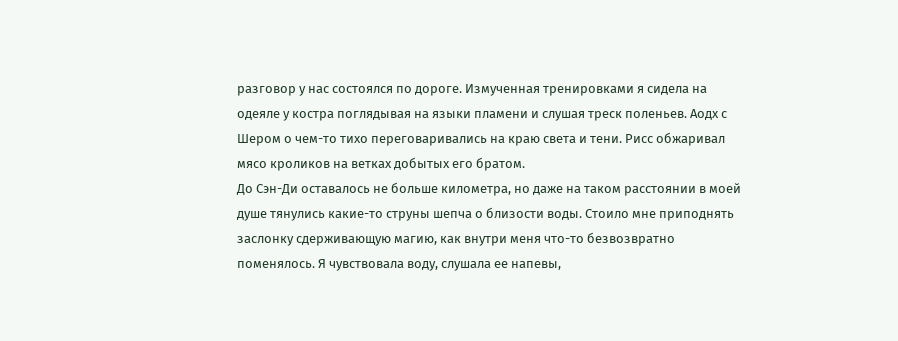разговор у нас состоялся по дороге. Измученная тренировками я сидела на одеяле у костра поглядывая на языки пламени и слушая треск поленьев. Аодх с Шером о чем-то тихо переговаривались на краю света и тени. Рисс обжаривал мясо кроликов на ветках добытых его братом.
До Сэн-Ди оставалось не больше километра, но даже на таком расстоянии в моей душе тянулись какие-то струны шепча о близости воды. Стоило мне приподнять заслонку сдерживающую магию, как внутри меня что-то безвозвратно поменялось. Я чувствовала воду, слушала ее напевы,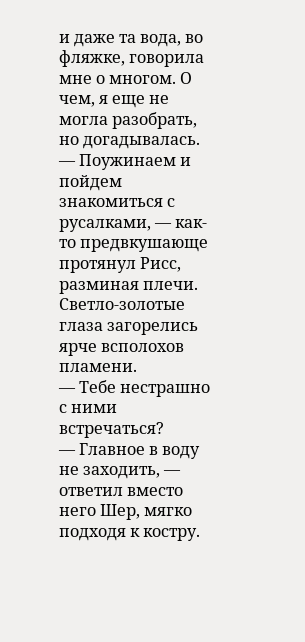и даже та вода, во фляжке, говорила мне о многом. О чем, я еще не могла разобрать, но догадывалась.
— Поужинаем и пойдем знакомиться с русалками, — как-то предвкушающе протянул Рисс, разминая плечи. Светло-золотые глаза загорелись ярче всполохов пламени.
— Тебе нестрашно с ними встречаться?
— Главное в воду не заходить, — ответил вместо него Шер, мягко подходя к костру.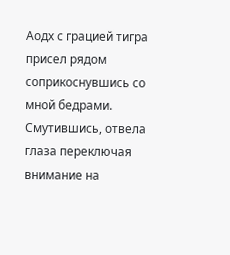Аодх с грацией тигра присел рядом соприкоснувшись со мной бедрами. Смутившись, отвела глаза переключая внимание на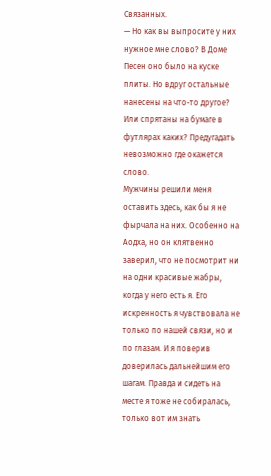Связанных.
— Но как вы выпросите у них нужное мне слово? В Доме Песен оно было на куске плиты. Но вдруг остальные нанесены на что-то другое? Или спрятаны на бумаге в футлярах каких? Предугадать невозможно где окажется слово.
Мужчины решили меня оставить здесь, как бы я не фырчала на них. Особенно на Аодха, но он клятвенно заверил, что не посмотрит ни на одни красивые жабры, когда у него есть я. Его искренность я чувствовала не только по нашей связи, но и по глазам. И я поверив доверилась дальнейшим его шагам. Правда и сидеть на месте я тоже не собиралась, только вот им знать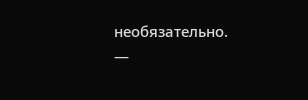необязательно.
—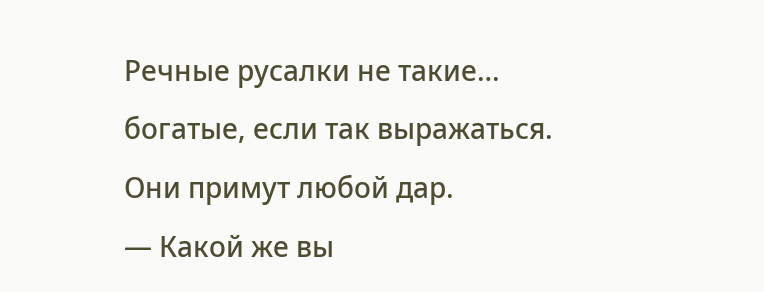Речные русалки не такие… богатые, если так выражаться. Они примут любой дар.
— Какой же вы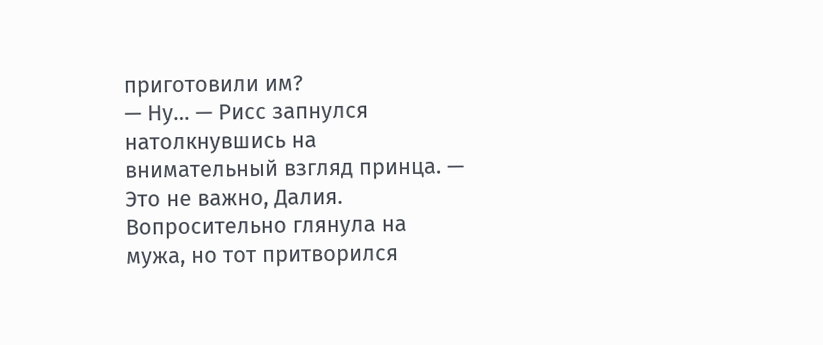приготовили им?
— Ну… — Рисс запнулся натолкнувшись на внимательный взгляд принца. — Это не важно, Далия.
Вопросительно глянула на мужа, но тот притворился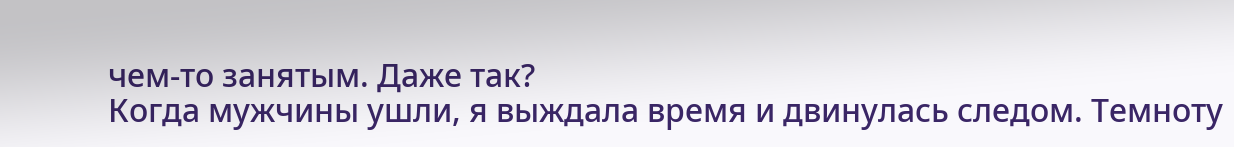чем-то занятым. Даже так?
Когда мужчины ушли, я выждала время и двинулась следом. Темноту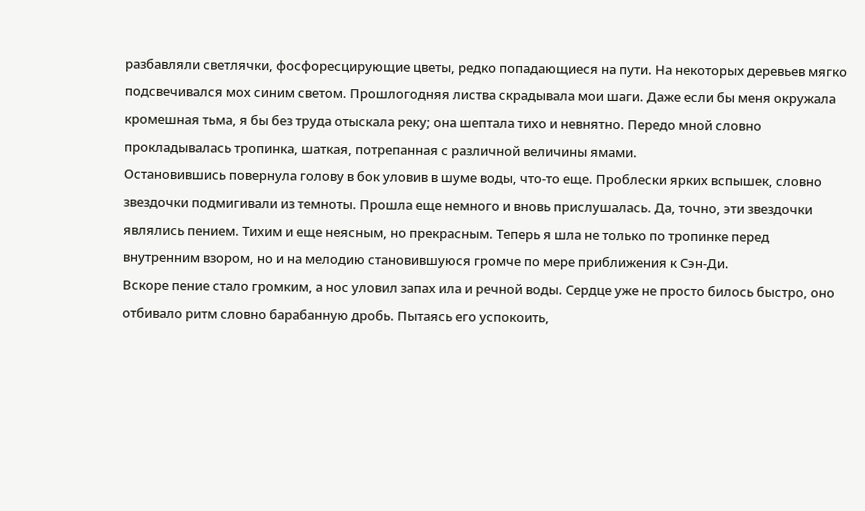разбавляли светлячки, фосфоресцирующие цветы, редко попадающиеся на пути. На некоторых деревьев мягко подсвечивался мох синим светом. Прошлогодняя листва скрадывала мои шаги. Даже если бы меня окружала кромешная тьма, я бы без труда отыскала реку; она шептала тихо и невнятно. Передо мной словно прокладывалась тропинка, шаткая, потрепанная с различной величины ямами.
Остановившись повернула голову в бок уловив в шуме воды, что-то еще. Проблески ярких вспышек, словно звездочки подмигивали из темноты. Прошла еще немного и вновь прислушалась. Да, точно, эти звездочки являлись пением. Тихим и еще неясным, но прекрасным. Теперь я шла не только по тропинке перед внутренним взором, но и на мелодию становившуюся громче по мере приближения к Сэн-Ди.
Вскоре пение стало громким, а нос уловил запах ила и речной воды. Сердце уже не просто билось быстро, оно отбивало ритм словно барабанную дробь. Пытаясь его успокоить,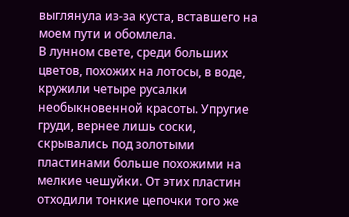выглянула из-за куста, вставшего на моем пути и обомлела.
В лунном свете, среди больших цветов, похожих на лотосы, в воде, кружили четыре русалки необыкновенной красоты. Упругие груди, вернее лишь соски, скрывались под золотыми пластинами больше похожими на мелкие чешуйки. От этих пластин отходили тонкие цепочки того же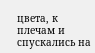цвета, к плечам и спускались на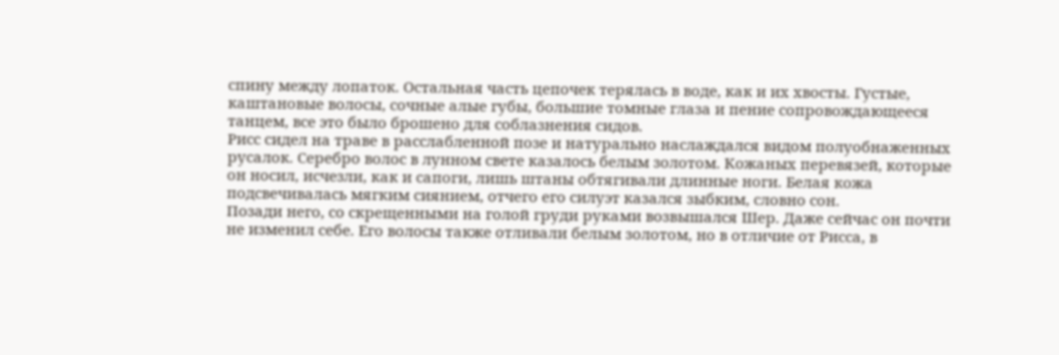спину между лопаток. Остальная часть цепочек терялась в воде, как и их хвосты. Густые, каштановые волосы, сочные алые губы, большие томные глаза и пение сопровождающееся танцем, все это было брошено для соблазнения сидов.
Рисс сидел на траве в расслабленной позе и натурально наслаждался видом полуобнаженных русалок. Серебро волос в лунном свете казалось белым золотом. Кожаных перевязей, которые он носил, исчезли, как и сапоги, лишь штаны обтягивали длинные ноги. Белая кожа подсвечивалась мягким сиянием, отчего его силуэт казался зыбким, словно сон.
Позади него, со скрещенными на голой груди руками возвышался Шер. Даже сейчас он почти не изменил себе. Его волосы также отливали белым золотом, но в отличие от Рисса, в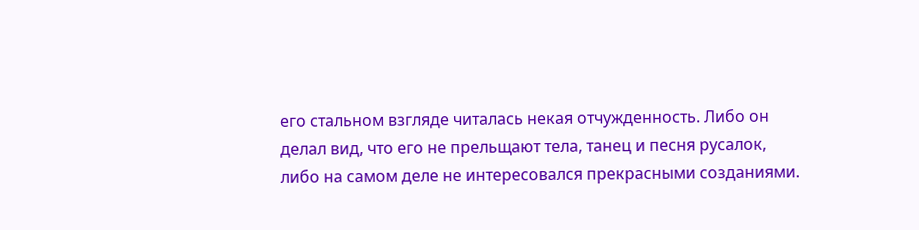его стальном взгляде читалась некая отчужденность. Либо он делал вид, что его не прельщают тела, танец и песня русалок, либо на самом деле не интересовался прекрасными созданиями.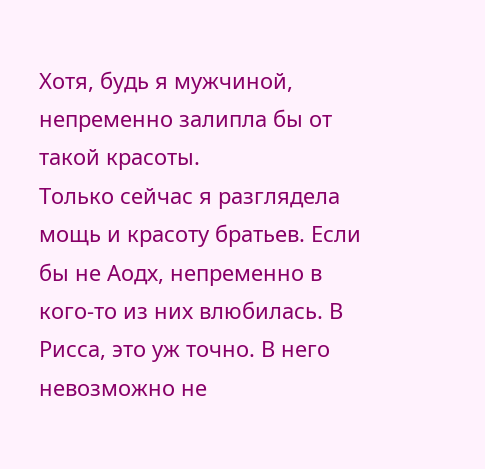Хотя, будь я мужчиной, непременно залипла бы от такой красоты.
Только сейчас я разглядела мощь и красоту братьев. Если бы не Аодх, непременно в кого-то из них влюбилась. В Рисса, это уж точно. В него невозможно не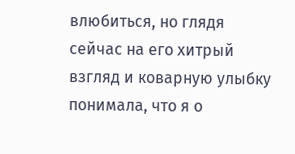влюбиться, но глядя сейчас на его хитрый взгляд и коварную улыбку понимала, что я о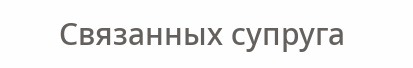Связанных супруга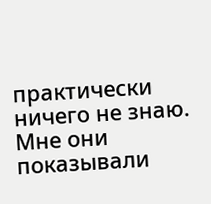практически ничего не знаю. Мне они показывали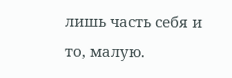лишь часть себя и то, малую.